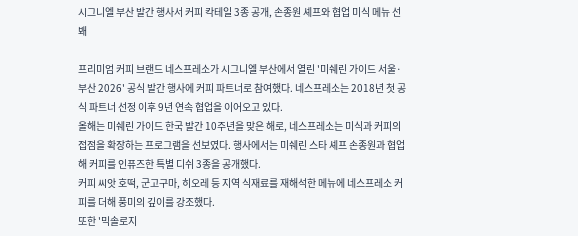시그니엘 부산 발간 행사서 커피 칵테일 3종 공개, 손종원 셰프와 협업 미식 메뉴 선봬

프리미엄 커피 브랜드 네스프레소가 시그니엘 부산에서 열린 '미쉐린 가이드 서울·부산 2026' 공식 발간 행사에 커피 파트너로 참여했다. 네스프레소는 2018년 첫 공식 파트너 선정 이후 9년 연속 협업을 이어오고 있다.
올해는 미쉐린 가이드 한국 발간 10주년을 맞은 해로, 네스프레소는 미식과 커피의 접점을 확장하는 프로그램을 선보였다. 행사에서는 미쉐린 스타 셰프 손종원과 협업해 커피를 인퓨즈한 특별 디쉬 3종을 공개했다.
커피 씨앗 호떡, 군고구마, 히오레 등 지역 식재료를 재해석한 메뉴에 네스프레소 커피를 더해 풍미의 깊이를 강조했다.
또한 '믹솔로지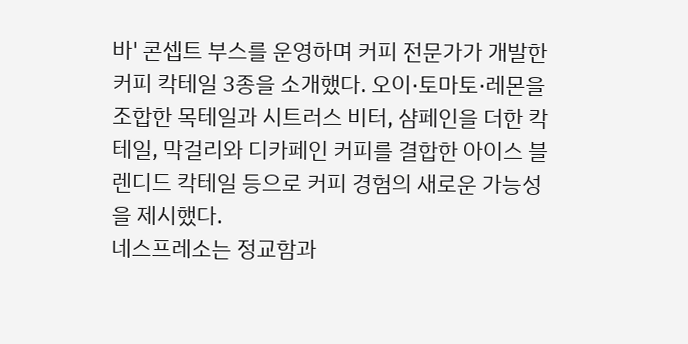바' 콘셉트 부스를 운영하며 커피 전문가가 개발한 커피 칵테일 3종을 소개했다. 오이·토마토·레몬을 조합한 목테일과 시트러스 비터, 샴페인을 더한 칵테일, 막걸리와 디카페인 커피를 결합한 아이스 블렌디드 칵테일 등으로 커피 경험의 새로운 가능성을 제시했다.
네스프레소는 정교함과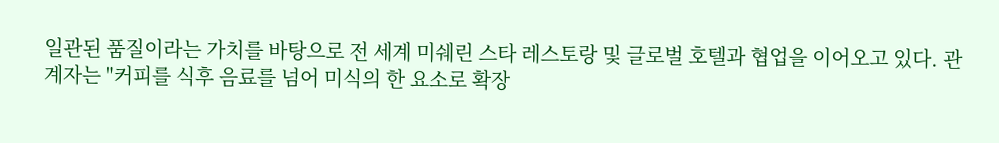일관된 품질이라는 가치를 바탕으로 전 세계 미쉐린 스타 레스토랑 및 글로벌 호텔과 협업을 이어오고 있다. 관계자는 "커피를 식후 음료를 넘어 미식의 한 요소로 확장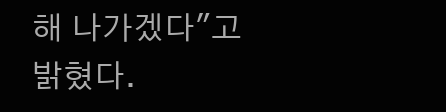해 나가겠다"고 밝혔다.